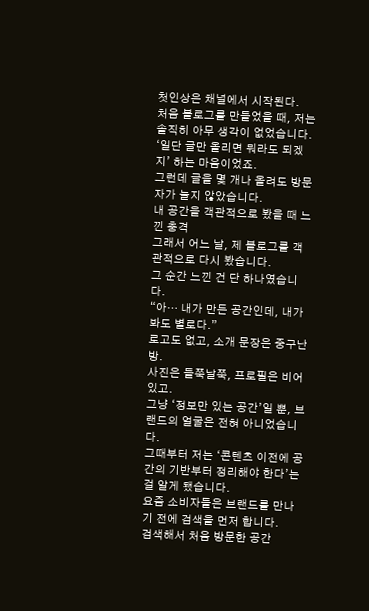첫인상은 채널에서 시작된다.
처음 블로그를 만들었을 때, 저는 솔직히 아무 생각이 없었습니다.
‘일단 글만 올리면 뭐라도 되겠지’ 하는 마음이었죠.
그런데 글을 몇 개나 올려도 방문자가 늘지 않았습니다.
내 공간을 객관적으로 봤을 때 느낀 충격
그래서 어느 날, 제 블로그를 객관적으로 다시 봤습니다.
그 순간 느낀 건 단 하나였습니다.
“아… 내가 만든 공간인데, 내가 봐도 별로다.”
로고도 없고, 소개 문장은 중구난방.
사진은 들쭉날쭉, 프로필은 비어 있고.
그냥 ‘정보만 있는 공간’일 뿐, 브랜드의 얼굴은 전혀 아니었습니다.
그때부터 저는 ‘콘텐츠 이전에 공간의 기반부터 정리해야 한다’는 걸 알게 됐습니다.
요즘 소비자들은 브랜드를 만나기 전에 검색을 먼저 합니다.
검색해서 처음 방문한 공간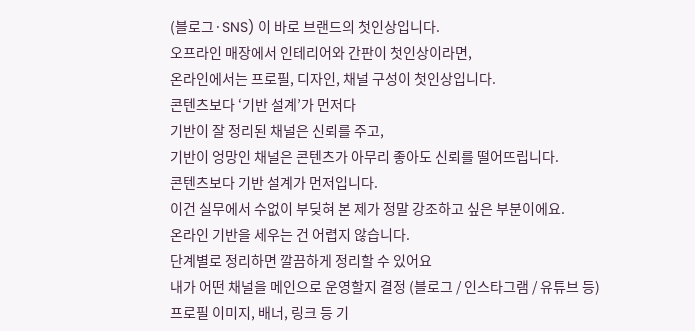(블로그·SNS) 이 바로 브랜드의 첫인상입니다.
오프라인 매장에서 인테리어와 간판이 첫인상이라면,
온라인에서는 프로필, 디자인, 채널 구성이 첫인상입니다.
콘텐츠보다 ‘기반 설계’가 먼저다
기반이 잘 정리된 채널은 신뢰를 주고,
기반이 엉망인 채널은 콘텐츠가 아무리 좋아도 신뢰를 떨어뜨립니다.
콘텐츠보다 기반 설계가 먼저입니다.
이건 실무에서 수없이 부딪혀 본 제가 정말 강조하고 싶은 부분이에요.
온라인 기반을 세우는 건 어렵지 않습니다.
단계별로 정리하면 깔끔하게 정리할 수 있어요
내가 어떤 채널을 메인으로 운영할지 결정 (블로그 / 인스타그램 / 유튜브 등)
프로필 이미지, 배너, 링크 등 기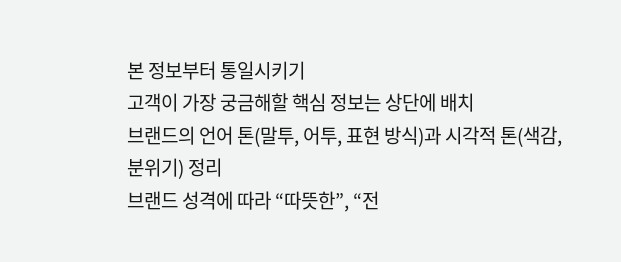본 정보부터 통일시키기
고객이 가장 궁금해할 핵심 정보는 상단에 배치
브랜드의 언어 톤(말투, 어투, 표현 방식)과 시각적 톤(색감, 분위기) 정리
브랜드 성격에 따라 “따뜻한”, “전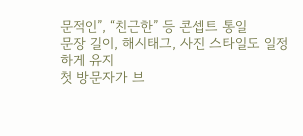문적인”, “친근한” 등 콘셉트 통일
문장 길이, 해시태그, 사진 스타일도 일정하게 유지
첫 방문자가 브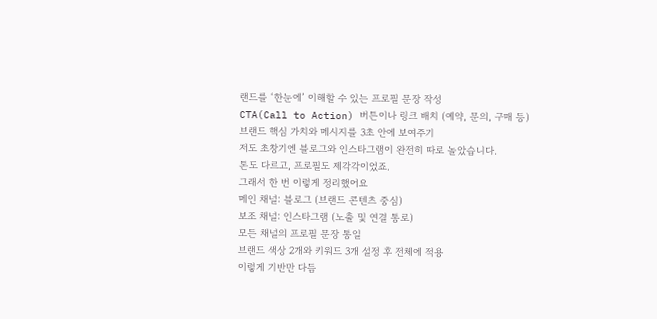랜드를 ‘한눈에’ 이해할 수 있는 프로필 문장 작성
CTA(Call to Action) 버튼이나 링크 배치 (예약, 문의, 구매 등)
브랜드 핵심 가치와 메시지를 3초 안에 보여주기
저도 초창기엔 블로그와 인스타그램이 완전히 따로 놀았습니다.
톤도 다르고, 프로필도 제각각이었죠.
그래서 한 번 이렇게 정리했어요
메인 채널: 블로그 (브랜드 콘텐츠 중심)
보조 채널: 인스타그램 (노출 및 연결 통로)
모든 채널의 프로필 문장 통일
브랜드 색상 2개와 키워드 3개 설정 후 전체에 적용
이렇게 기반만 다듬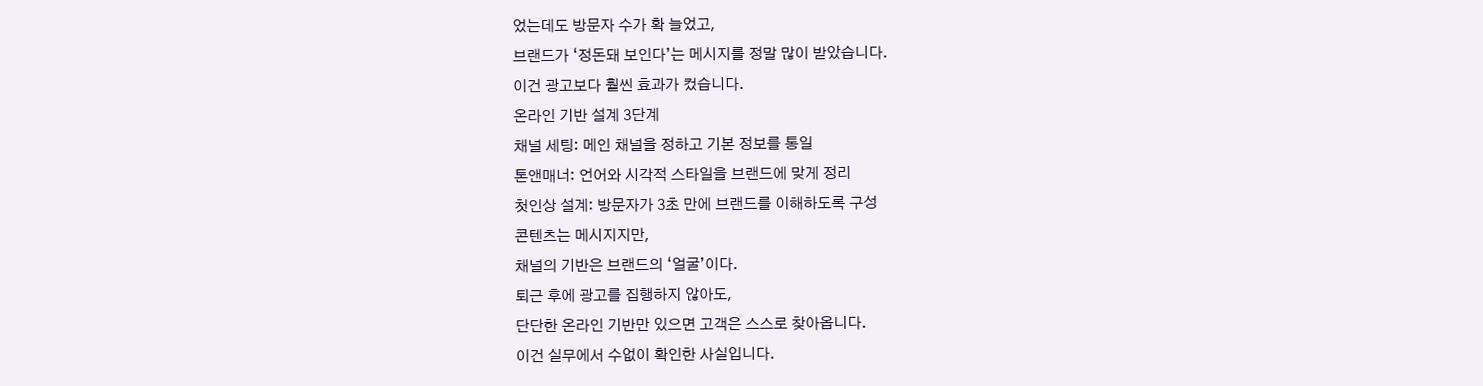었는데도 방문자 수가 확 늘었고,
브랜드가 ‘정돈돼 보인다’는 메시지를 정말 많이 받았습니다.
이건 광고보다 훨씬 효과가 컸습니다.
온라인 기반 설계 3단계
채널 세팅: 메인 채널을 정하고 기본 정보를 통일
톤앤매너: 언어와 시각적 스타일을 브랜드에 맞게 정리
첫인상 설계: 방문자가 3초 만에 브랜드를 이해하도록 구성
콘텐츠는 메시지지만,
채널의 기반은 브랜드의 ‘얼굴’이다.
퇴근 후에 광고를 집행하지 않아도,
단단한 온라인 기반만 있으면 고객은 스스로 찾아옵니다.
이건 실무에서 수없이 확인한 사실입니다.